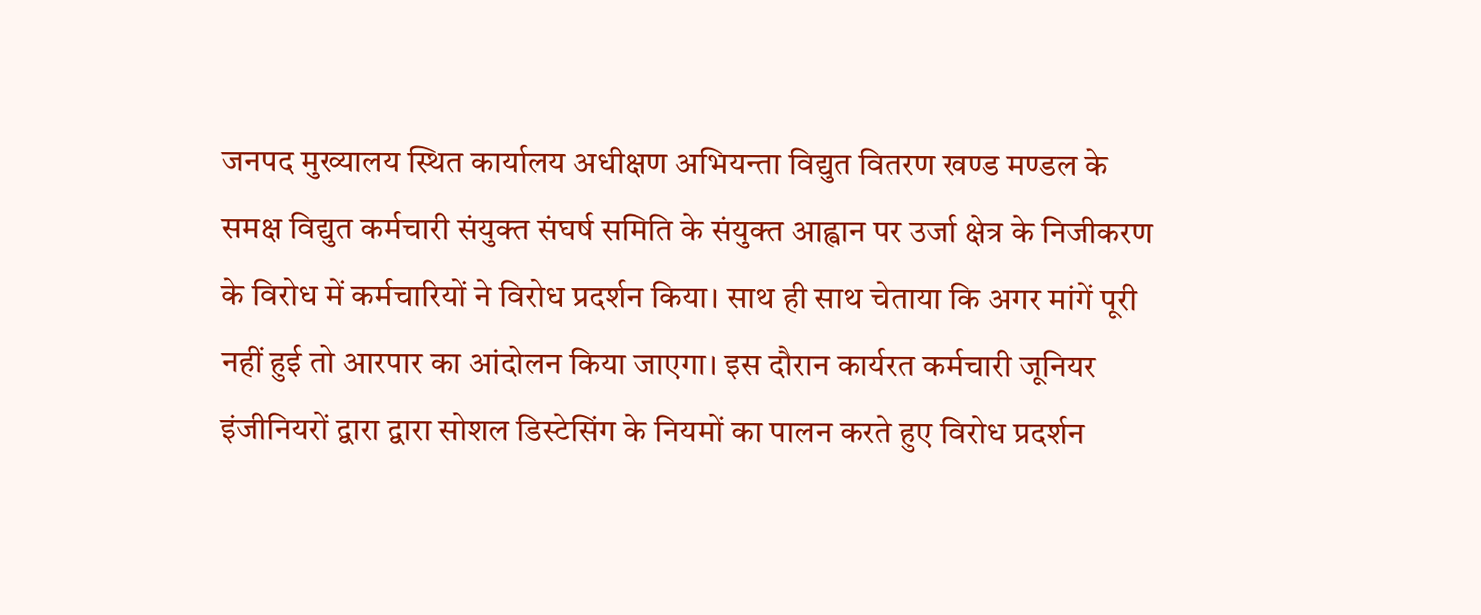जनपद मुख्यालय स्थित कार्यालय अधीक्षण अभियन्ता विद्युत वितरण खण्ड मण्डल के समक्ष विद्युत कर्मचारी संयुक्त संघर्ष समिति के संयुक्त आह्वान पर उर्जा क्षेत्र के निजीकरण के विरोध में कर्मचारियों ने विरोध प्रदर्शन किया। साथ ही साथ चेताया कि अगर मांगें पूरी नहीं हुई तो आरपार का आंदोलन किया जाएगा। इस दौरान कार्यरत कर्मचारी जूनियर इंजीनियरों द्वारा द्वारा सोशल डिस्टेसिंग के नियमों का पालन करते हुए विरोध प्रदर्शन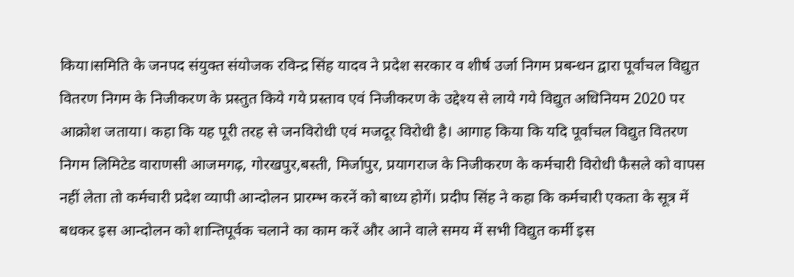किया।समिति के जनपद संयुक्त संयोजक रविन्द्र सिंह यादव ने प्रदेश सरकार व शीर्ष उर्जा निगम प्रबन्धन द्वारा पूर्वांचल विद्युत वितरण निगम के निजीकरण के प्रस्तुत किये गये प्रस्ताव एवं निजीकरण के उद्देश्य से लाये गये विद्युत अधिनियम 2020 पर आक्रोश जताया। कहा कि यह पूरी तरह से जनविरोधी एवं मजदूर विरोधी है। आगाह किया कि यदि पूर्वांचल विद्युत वितरण निगम लिमिटेड वाराणसी आजमगढ़, गोरखपुर,बस्ती, मिर्जापुर, प्रयागराज के निजीकरण के कर्मचारी विरोधी फैसले को वापस नहीं लेता तो कर्मचारी प्रदेश व्यापी आन्दोलन प्रारम्भ करनें को बाध्य होगें। प्रदीप सिंह ने कहा कि कर्मचारी एकता के सूत्र में बधकर इस आन्दोलन को शान्तिपूर्वक चलाने का काम करें और आने वाले समय में सभी विद्युत कर्मी इस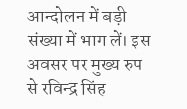आन्दोलन में बड़ी संख्या में भाग लें। इस अवसर पर मुख्य रुप से रविन्द्र सिंह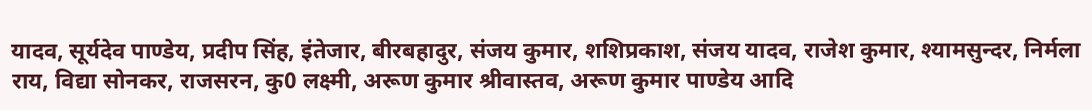यादव, सूर्यदेव पाण्डेय, प्रदीप सिंह, इंतेजार, बीरबहादुर, संजय कुमार, शशिप्रकाश, संजय यादव, राजेश कुमार, श्यामसुन्दर, निर्मला राय, विद्या सोनकर, राजसरन, कु0 लक्ष्मी, अरूण कुमार श्रीवास्तव, अरूण कुमार पाण्डेय आदि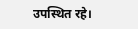उपस्थित रहे।